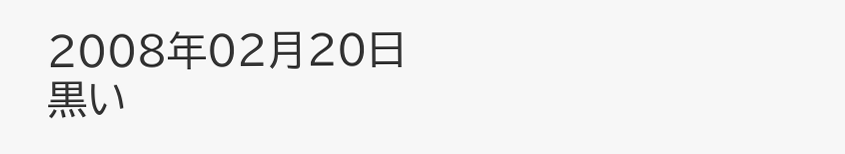2008年02月20日
黒い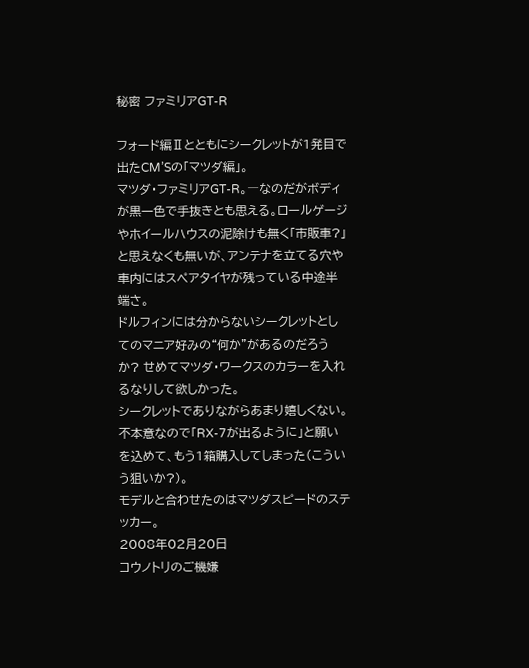秘密 ファミリアGT-R

フォード編Ⅱとともにシークレットが1発目で出たCM’Sの「マツダ編」。
マツダ・ファミリアGT-R。―なのだがボディが黒一色で手抜きとも思える。ロールゲージやホイールハウスの泥除けも無く「市販車?」と思えなくも無いが、アンテナを立てる穴や車内にはスペアタイヤが残っている中途半端さ。
ドルフィンには分からないシークレットとしてのマニア好みの“何か”があるのだろうか? せめてマツダ・ワークスのカラーを入れるなりして欲しかった。
シークレットでありながらあまり嬉しくない。
不本意なので「RX-7が出るように」と願いを込めて、もう1箱購入してしまった(こういう狙いか?)。
モデルと合わせたのはマツダスピードのステッカー。
2008年02月20日
コウノトリのご機嫌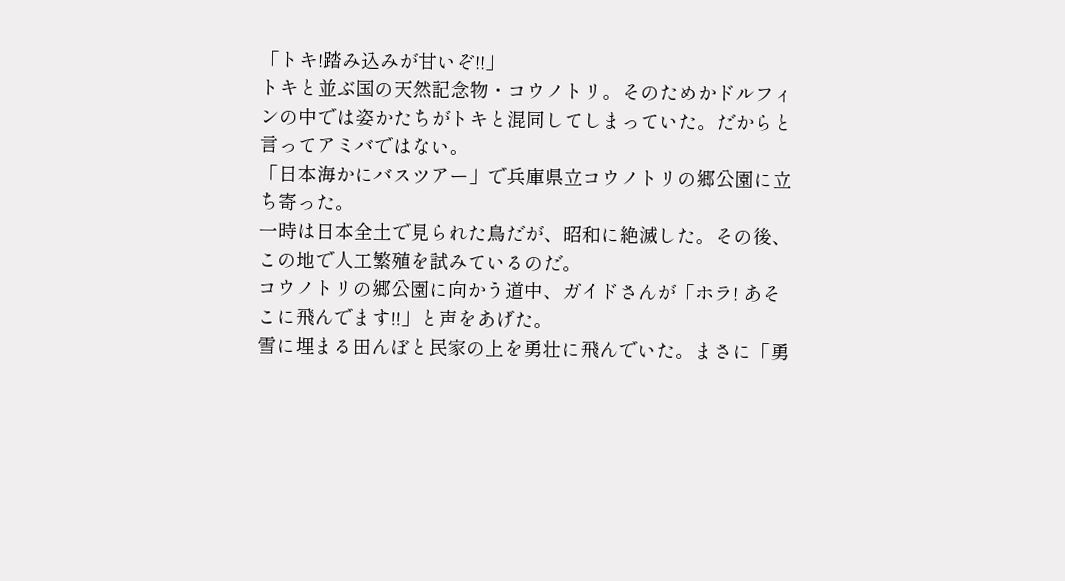「トキ!踏み込みが甘いぞ!!」
トキと並ぶ国の天然記念物・コウノトリ。そのためかドルフィンの中では姿かたちがトキと混同してしまっていた。だからと言ってアミバではない。
「日本海かにバスツアー」で兵庫県立コウノトリの郷公園に立ち寄った。
一時は日本全土で見られた鳥だが、昭和に絶滅した。その後、この地で人工繁殖を試みているのだ。
コウノトリの郷公園に向かう道中、ガイドさんが「ホラ! あそこに飛んでます!!」と声をあげた。
雪に埋まる田んぼと民家の上を勇壮に飛んでいた。まさに「勇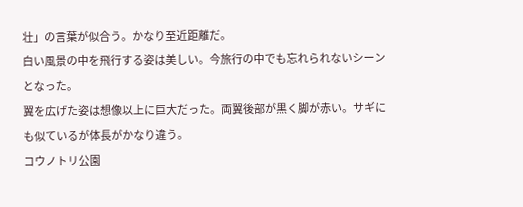壮」の言葉が似合う。かなり至近距離だ。
白い風景の中を飛行する姿は美しい。今旅行の中でも忘れられないシーンとなった。
翼を広げた姿は想像以上に巨大だった。両翼後部が黒く脚が赤い。サギにも似ているが体長がかなり違う。
コウノトリ公園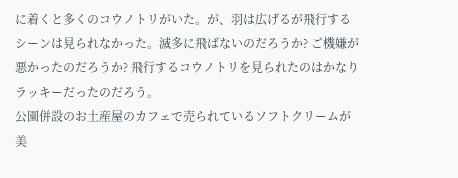に着くと多くのコウノトリがいた。が、羽は広げるが飛行するシーンは見られなかった。滅多に飛ばないのだろうか? ご機嫌が悪かったのだろうか? 飛行するコウノトリを見られたのはかなりラッキーだったのだろう。
公園併設のお土産屋のカフェで売られているソフトクリームが美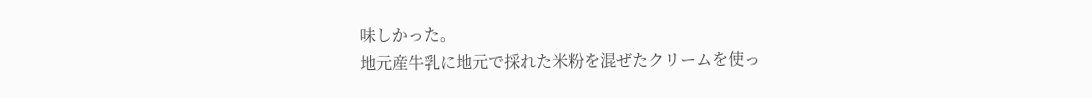味しかった。
地元産牛乳に地元で採れた米粉を混ぜたクリームを使っ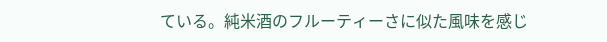ている。純米酒のフルーティーさに似た風味を感じ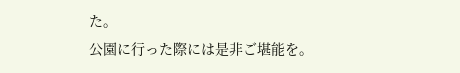た。
公園に行った際には是非ご堪能を。